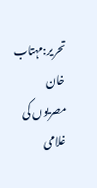تحریر:مہتاب خان
مصریوں کی غلامی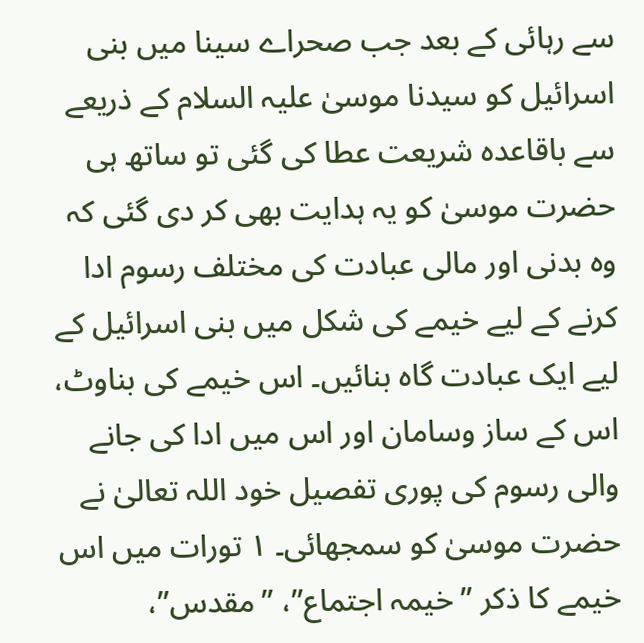سے رہائی کے بعد جب صحراے سینا میں بنی اسرائیل کو سیدنا موسیٰ علیہ السلام کے ذریعے سے باقاعدہ شریعت عطا کی گئی تو ساتھ ہی حضرت موسیٰ کو یہ ہدایت بھی کر دی گئی کہ وہ بدنی اور مالی عبادت کی مختلف رسوم ادا کرنے کے لیے خیمے کی شکل میں بنی اسرائیل کے لیے ایک عبادت گاہ بنائیں۔ اس خیمے کی بناوٹ، اس کے ساز وسامان اور اس میں ادا کی جانے والی رسوم کی پوری تفصیل خود اللہ تعالیٰ نے حضرت موسیٰ کو سمجھائی۔ ١ تورات میں اس خیمے کا ذکر ”خیمہ اجتماع”، ”مقدس”،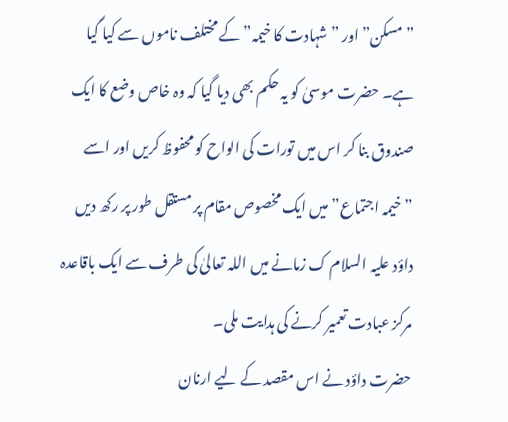”مسکن” اور ”شہادت کا خیمہ” کے مختلف ناموں سے کیا گیا ہے۔ حضرت موسیٰ کو یہ حکم بھی دیا گیا کہ وہ خاص وضع کا ایک صندوق بنا کر اس میں تورات کی الواح کو محفوظ کریں اور اسے ”خیمہ اجتماع” میں ایک مخصوص مقام پر مستقل طور پر رکھ دیں
داؤد علیہ السلام ک زمانے میں اللہ تعالیٰ کی طرف سے ایک باقاعدہ مرکز عبادت تعمیر کرنے کی ہدایت ملی۔
حضرت داؤد نے اس مقصد کے لیے ارنان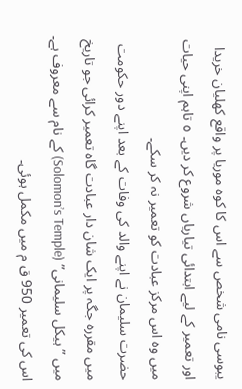یبوسی نامی شخص سے اس کا کوہ موریا پر واقع کھلیان خریدا اور تعمیر کے لیے ابتدائی تیاریاں شروع کر دیں۔ ٥ تاہم اپنی حیات میں وہ اس مرکز عبادت کو تعمیر نہ کر سکے۔
حضرت سلیمان نے اپنے والد کی وفات کے بعد اپنے دور حکومت میں مقررہ جگہ پر ایک شان دار عبادت گاہ تعمیر کرائی جو تاریخ میں ”ہیکل سلیمانی” (Solomon’s Temple) کے نام سے معروف ہے۔ اس کی تعمیر 950 ق م میں مکمل ہوئی۔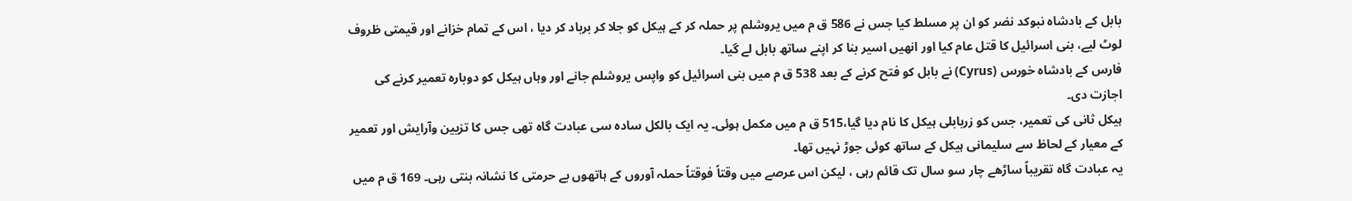بابل کے بادشاہ نبوکد نضر کو ان پر مسلط کیا جس نے 586 ق م میں یروشلم پر حملہ کر کے ہیکل کو جلا کر برباد کر دیا ، اس کے تمام خزانے اور قیمتی ظروف لوٹ لیے، بنی اسرائیل کا قتل عام کیا اور انھیں اسیر بنا کر اپنے ساتھ بابل لے گیا۔
فارس کے بادشاہ خورس (Cyrus) نے بابل کو فتح کرنے کے بعد 538 ق م میں بنی اسرائیل کو واپس یروشلم جانے اور وہاں ہیکل کو دوبارہ تعمیر کرنے کی اجازت دی۔
ہیکل ثانی کی تعمیر، جس کو زربابلی ہیکل کا نام دیا گیا،515 ق م میں مکمل ہوئی۔ یہ ایک بالکل سادہ سی عبادت گاہ تھی جس کا تزیین وآرایش اور تعمیر کے معیار کے لحاظ سے سلیمانی ہیکل کے ساتھ کوئی جوڑ نہیں تھا۔
یہ عبادت گاہ تقریباً ساڑھے چار سو سال تک قائم رہی ، لیکن اس عرصے میں وقتاً فوقتاً حملہ آوروں کے ہاتھوں بے حرمتی کا نشانہ بنتی رہی۔ 169 ق م میں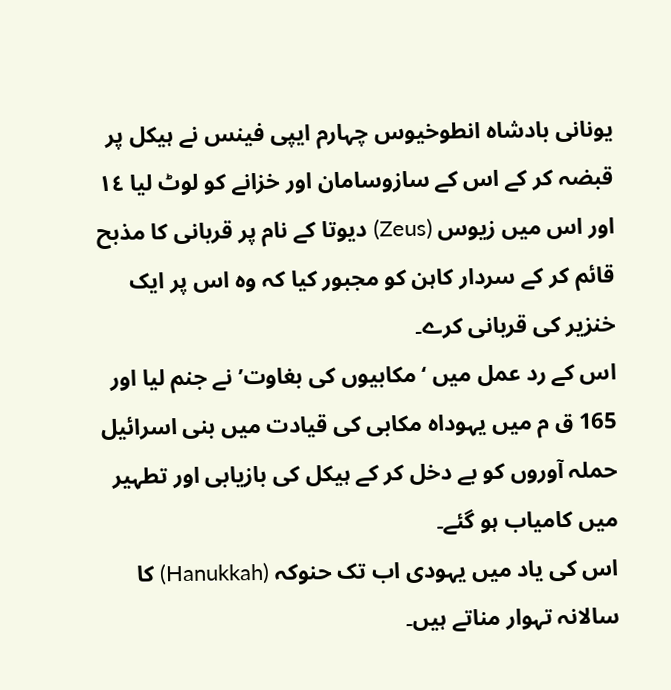یونانی بادشاہ انطوخیوس چہارم ایپی فینس نے ہیکل پر قبضہ کر کے اس کے سازوسامان اور خزانے کو لوٹ لیا ١٤ اور اس میں زیوس (Zeus) دیوتا کے نام پر قربانی کا مذبح قائم کر کے سردار کاہن کو مجبور کیا کہ وہ اس پر ایک خنزیر کی قربانی کرے۔
اس کے رد عمل میں ‘مکابیوں کی بغاوت’ نے جنم لیا اور 165 ق م میں یہوداہ مکابی کی قیادت میں بنی اسرائیل حملہ آوروں کو بے دخل کر کے ہیکل کی بازیابی اور تطہیر میں کامیاب ہو گئے۔
اس کی یاد میں یہودی اب تک حنوکہ (Hanukkah) کا سالانہ تہوار مناتے ہیں۔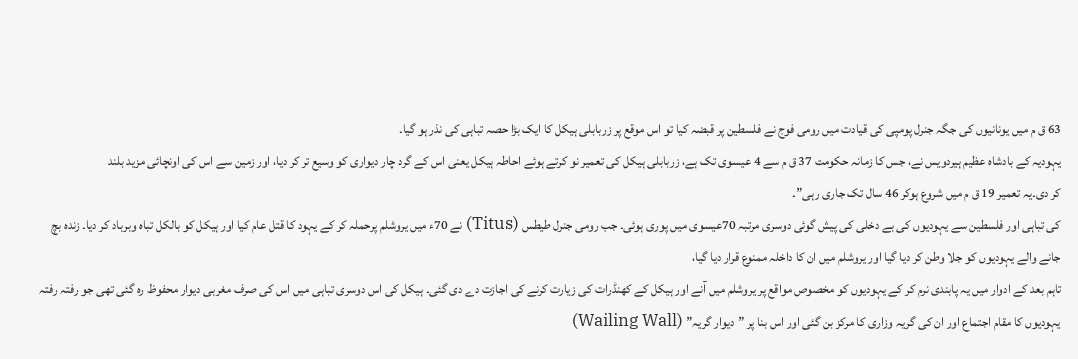63 ق م میں یونانیوں کی جگہ جنرل پومپی کی قیادت میں رومی فوج نے فلسطین پر قبضہ کیا تو اس موقع پر زربابلی ہیکل کا ایک بڑا حصہ تباہی کی نذر ہو گیا۔
یہودیہ کے بادشاہ عظیم ہیردویس نے، جس کا زمانہ حکومت 37 ق م سے 4 عیسوی تک ہے، زربابلی ہیکل کی تعمیر نو کرتے ہوئے احاطہ ہیکل یعنی اس کے گرد چار دیواری کو وسیع تر کر دیا، اور زمین سے اس کی اونچائی مزید بلند
کر دی۔یہ تعمیر 19 ق م میں شروع ہوکر 46 سال تک جاری رہی”۔
کی تباہی اور فلسطین سے یہودیوں کی بے دخلی کی پیش گوئی دوسری مرتبہ 70عیسوی میں پوری ہوئی۔ جب رومی جنرل طیطس (Titus) نے 70ء میں یروشلم پرحملہ کر کے یہود کا قتل عام کیا اور ہیکل کو بالکل تباہ وبرباد کر دیا۔ زندہ بچ جانے والے یہودیوں کو جلا وطن کر دیا گیا اور یروشلم میں ان کا داخلہ ممنوع قرار دیا گیا،
تاہم بعد کے ادوار میں یہ پابندی نرم کر کے یہودیوں کو مخصوص مواقع پر یروشلم میں آنے اور ہیکل کے کھنڈرات کی زیارت کرنے کی اجازت دے دی گئی۔ ہیکل کی اس دوسری تباہی میں اس کی صرف مغربی دیوار محفوظ رہ گئی تھی جو رفتہ رفتہ یہودیوں کا مقام اجتماع اور ان کی گریہ وزاری کا مرکز بن گئی اور اس بنا پر ”دیوار گریہ” (Wailing Wall)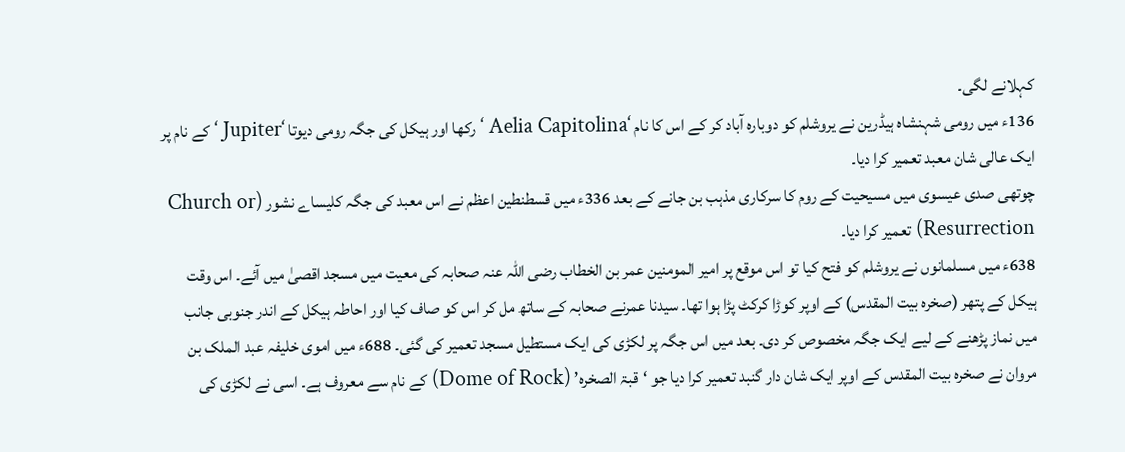کہلانے لگی۔
136ء میں رومی شہنشاہ ہیڈرین نے یروشلم کو دوبارہ آباد کر کے اس کا نام ‘Aelia Capitolina ‘ رکھا اور ہیکل کی جگہ رومی دیوتا ‘Jupiter ‘ کے نام پر ایک عالی شان معبد تعمیر کرا دیا۔
چوتھی صدی عیسوی میں مسیحیت کے روم کا سرکاری مذہب بن جانے کے بعد 336ء میں قسطنطین اعظم نے اس معبد کی جگہ کلیساے نشور (Church or Resurrection) تعمیر کرا دیا۔
638ء میں مسلمانوں نے یروشلم کو فتح کیا تو اس موقع پر امیر المومنین عمر بن الخطاب رضی اللہ عنہ صحابہ کی معیت میں مسجد اقصیٰ میں آئے۔ اس وقت ہیکل کے پتھر (صخرہ بیت المقدس) کے اوپر کوڑا کرکٹ پڑا ہوا تھا۔ سیدنا عمرنے صحابہ کے ساتھ مل کر اس کو صاف کیا اور احاطہ ہیکل کے اندر جنوبی جانب میں نماز پڑھنے کے لیے ایک جگہ مخصوص کر دی۔ بعد میں اس جگہ پر لکڑی کی ایک مستطیل مسجد تعمیر کی گئی۔ 688ء میں اموی خلیفہ عبد الملک بن مروان نے صخرہ بیت المقدس کے اوپر ایک شان دار گنبد تعمیر کرا دیا جو ‘قبۃ الصخرہ’ (Dome of Rock) کے نام سے معروف ہے۔ اسی نے لکڑی کی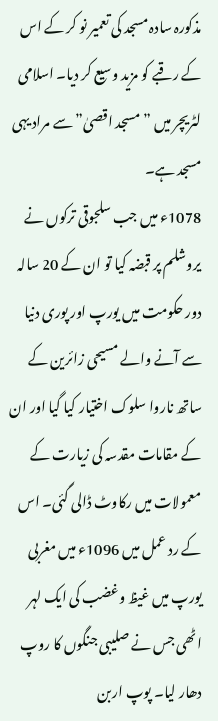مذکورہ سادہ مسجد کی تعمیر نو کر کے اس کے رقبے کو مزید وسیع کر دیا۔ اسلامی لٹریچر میں ”مسجد اقصیٰ” سے مراد یہی مسجد ہے۔
1078ء میں جب سلجوقی ترکوں نے یروشلم پر قبضہ کیا تو ان کے 20 سالہ دور حکومت میں یورپ اور پوری دنیا سے آنے والے مسیحی زائرین کے ساتھ ناروا سلوک اختیار کیا گیا اور ان کے مقامات مقدسہ کی زیارت کے معمولات میں رکاوٹ ڈالی گئی۔ اس کے رد عمل میں 1096ء میں مغربی یورپ میں غیظ وغضب کی ایک لہر اٹھی جس نے صلیبی جنگوں کا روپ دھار لیا۔ پوپ اربن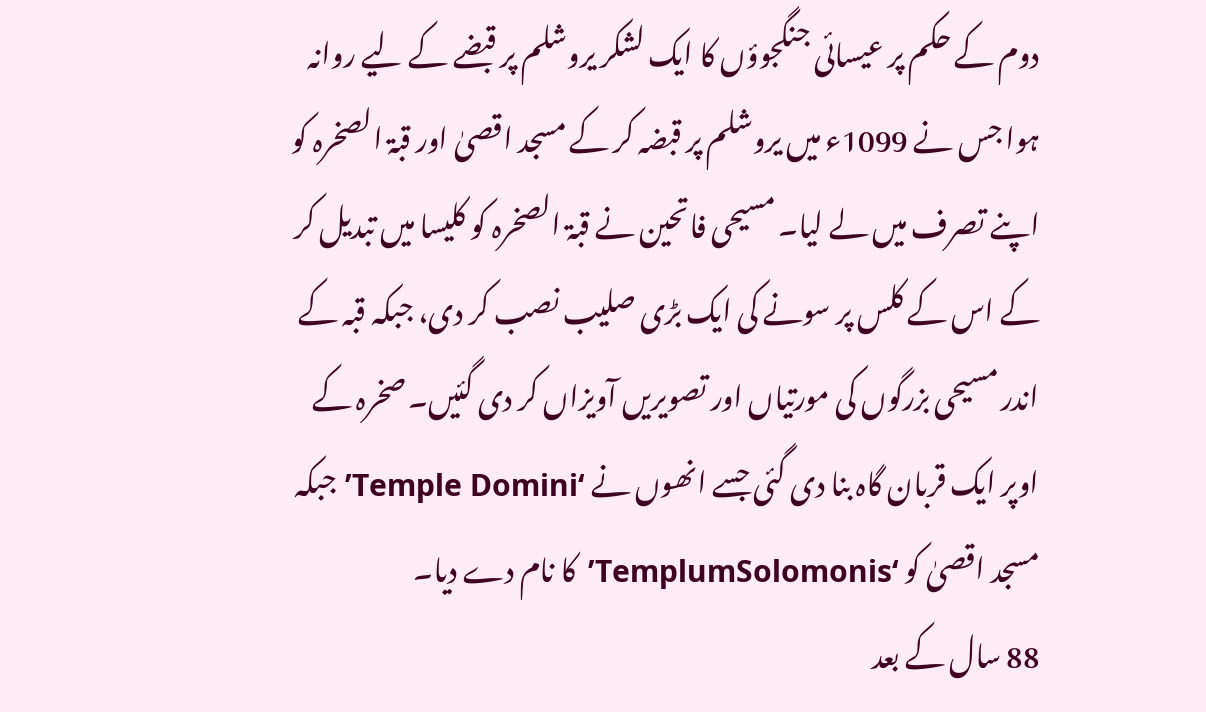دوم کے حکم پر عیسائی جنگجوؤں کا ایک لشکر یروشلم پر قبضے کے لیے روانہ ہوا جس نے 1099ء میں یروشلم پر قبضہ کر کے مسجد اقصیٰ اور قبۃ الصخرہ کو اپنے تصرف میں لے لیا۔ مسیحی فاتحین نے قبۃ الصخرہ کو کلیسا میں تبدیل کر کے اس کے کلس پر سونے کی ایک بڑی صلیب نصب کر دی، جبکہ قبہ کے اندر مسیحی بزرگوں کی مورتیاں اور تصویریں آویزاں کر دی گئیں۔ صخرہ کے اوپر ایک قربان گاہ بنا دی گئی جسے انھوں نے ‘Temple Domini’ جبکہ مسجد اقصیٰ کو ‘TemplumSolomonis’کا نام دے دیا۔
88 سال کے بعد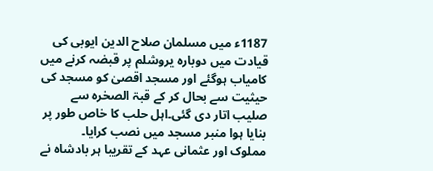1187ء میں مسلمان صلاح الدین ایوبی کی قیادت میں دوبارہ یروشلم پر قبضہ کرنے میں کامیاب ہوگئے اور مسجد اقصیٰ کو مسجد کی حیثیت سے بحال کر کے قبۃ الصخرہ سے صلیب اتار دی گئی۔اہل حلب کا خاص طور پر بنایا ہوا منبر مسجد میں نصب کرایا۔
مملوک اور عثمانی عہد کے تقریبا ہر بادشاہ نے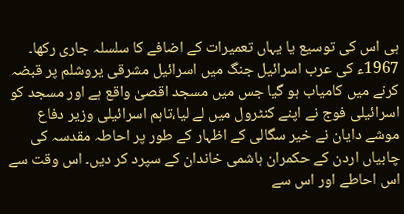ہی اس کی توسیع یا یہاں تعمیرات کے اضافے کا سلسلہ جاری رکھا۔
1967ء کی عرب اسرائیل جنگ میں اسرائیل مشرقی یروشلم پر قبضہ کرنے میں کامیاب ہو گیا جس میں مسجد اقصیٰ واقع ہے اور مسجد کو اسرائیلی فوج نے اپنے کنٹرول میں لے لیا،تاہم اسرائیلی وزیر دفاع موشے دایان نے خیر سگالی کے اظہار کے طور پر احاطہ مقدسہ کی چابیاں اردن کے حکمران ہاشمی خاندان کے سپرد کر دیں۔ اس وقت سے اس احاطے اور اس سے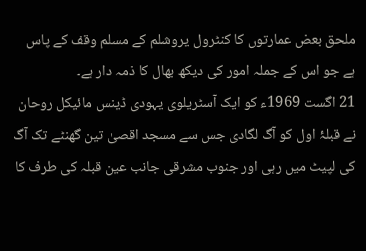ملحق بعض عمارتوں کا کنٹرول یروشلم کے مسلم وقف کے پاس ہے جو اس کے جملہ امور کی دیکھ بھال کا ذمہ دار ہے۔
21 اگست 1969ء کو ایک آسٹریلوی یہودی ڈینس مائیکل روحان نے قبلۂ اول کو آگ لگادی جس سے مسجد اقصیٰ تین گھنٹے تک آگ کی لپیٹ میں رہی اور جنوب مشرقی جانب عین قبلہ کی طرف کا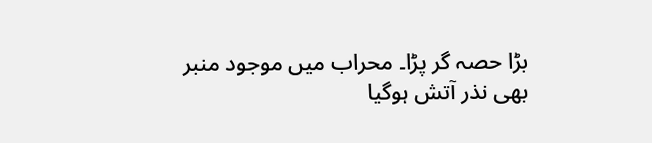بڑا حصہ گر پڑا۔ محراب میں موجود منبر بھی نذر آتش ہوگیا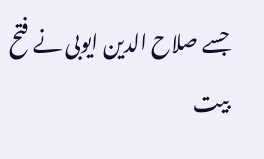جسے صلاح الدین ایوبی نے فتح بیت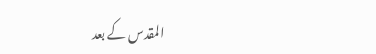المقدس کے بعد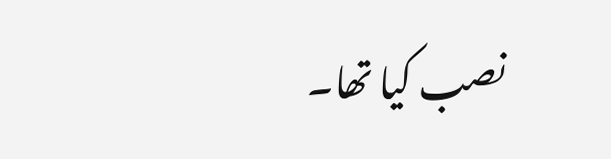نصب کیا تھا۔